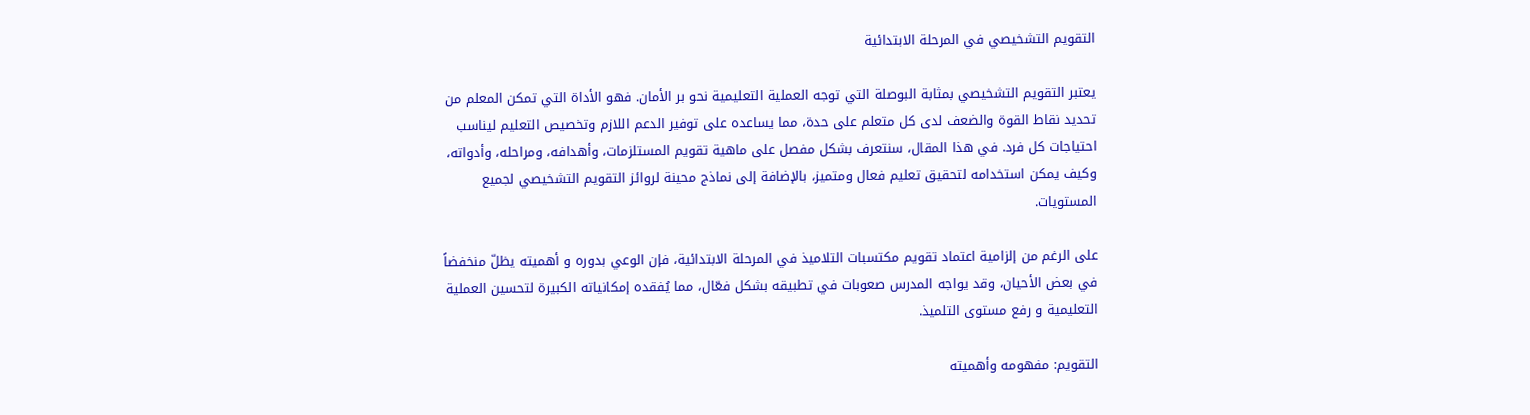التقويم التشخيصي في المرحلة الابتدائية

يعتبر التقويم التشخيصي بمثابة البوصلة التي توجه العملية التعليمية نحو بر الأمان. فهو الأداة التي تمكن المعلم من تحديد نقاط القوة والضعف لدى كل متعلم على حدة، مما يساعده على توفير الدعم اللازم وتخصيص التعليم ليناسب احتياجات كل فرد. في هذا المقال، سنتعرف بشكل مفصل على ماهية تقويم المستلزمات، وأهدافه، ومراحله، وأدواته، وكيف يمكن استخدامه لتحقيق تعليم فعال ومتميز، بالإضافة إلى نماذج محينة لروائز التقويم التشخيصي لجميع المستويات.

على الرغم من إلزامية اعتماد تقويم مكتسبات التلاميذ في المرحلة الابتدائية، فإن الوعي بدوره و أهميته يظلّ منخفضاً في بعض الأحيان، وقد يواجه المدرس صعوبات في تطبيقه بشكل فعّال، مما يُفقده إمكانياته الكبيرة لتحسين العملية التعليمية و رفع مستوى التلميذ.

التقويم: مفهومه وأهميته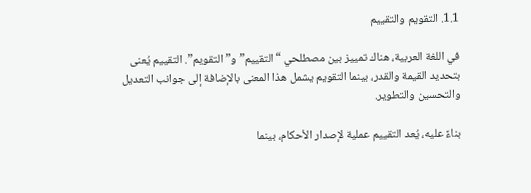1.1. التقويم والتقييم

في اللغة العربية، هناك تمييز بين مصطلحي “التقييم” و”التقويم”. التقييم يُعنى بتحديد القيمة والقدر، بينما التقويم يشمل هذا المعنى بالإضافة إلى جوانب التعديل والتحسين والتطوير.

بناءً عليه، يُعد التقييم عملية لإصدار الأحكام، بينما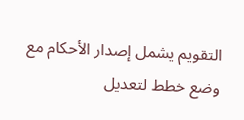التقويم يشمل إصدار الأحكام مع وضع خطط لتعديل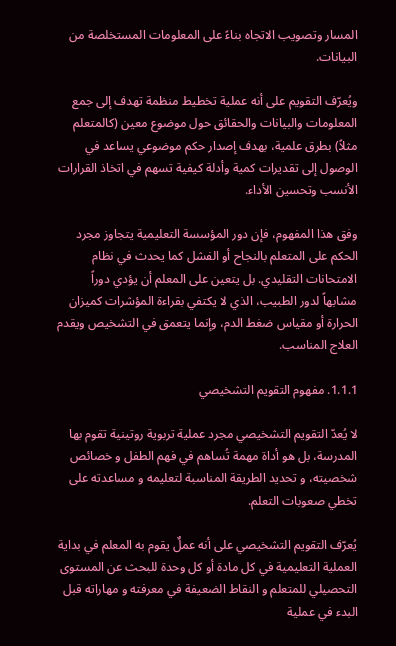المسار وتصويب الاتجاه بناءً على المعلومات المستخلصة من البيانات.

ويُعرّف التقويم على أنه عملية تخطيط منظمة تهدف إلى جمع المعلومات والبيانات والحقائق حول موضوع معين (كالمتعلم مثلاً) بطرق علمية، بهدف إصدار حكم موضوعي يساعد في الوصول إلى تقديرات كمية وأدلة كيفية تسهم في اتخاذ القرارات الأنسب وتحسين الأداء.

وفق هذا المفهوم، فإن دور المؤسسة التعليمية يتجاوز مجرد الحكم على المتعلم بالنجاح أو الفشل كما يحدث في نظام الامتحانات التقليدي. بل يتعين على المعلم أن يؤدي دوراً مشابهاً لدور الطبيب، الذي لا يكتفي بقراءة المؤشرات كميزان الحرارة أو مقياس ضغط الدم، وإنما يتعمق في التشخيص ويقدم العلاج المناسب.

1.1.1. مفهوم التقويم التشخيصي

لا يُعدّ التقويم التشخيصي مجرد عملية تربوية روتينية تقوم بها المدرسة، بل هو أداة مهمة تُساهم في فهم الطفل و خصائص شخصيته، و تحديد الطريقة المناسبة لتعليمه و مساعدته على تخطي صعوبات التعلم.

يُعرّف التقويم التشخيصي على أنه عملٌ يقوم به المعلم في بداية العملية التعليمية في كل مادة أو كل وحدة للبحث عن المستوى التحصيلي للمتعلم و النقاط الضعيفة في معرفته و مهاراته قبل البدء في عملية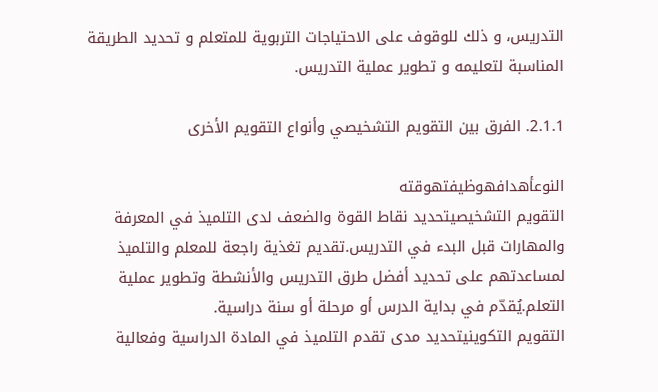التدريس، و ذلك للوقوف على الاحتياجات التربوية للمتعلم و تحديد الطريقة المناسبة لتعليمه و تطوير عملية التدريس.

2.1.1. الفرق بين التقويم التشخيصي وأنواع التقويم الأخرى

النوعأهدافهوظيفتهوقته
التقويم التشخيصيتحديد نقاط القوة والضعف لدى التلميذ في المعرفة والمهارات قبل البدء في التدريس.تقديم تغذية راجعة للمعلم والتلميذ لمساعدتهم على تحديد أفضل طرق التدريس والأنشطة وتطوير عملية التعلم.يُقدّم في بداية الدرس أو مرحلة أو سنة دراسية.
التقويم التكوينيتحديد مدى تقدم التلميذ في المادة الدراسية وفعالية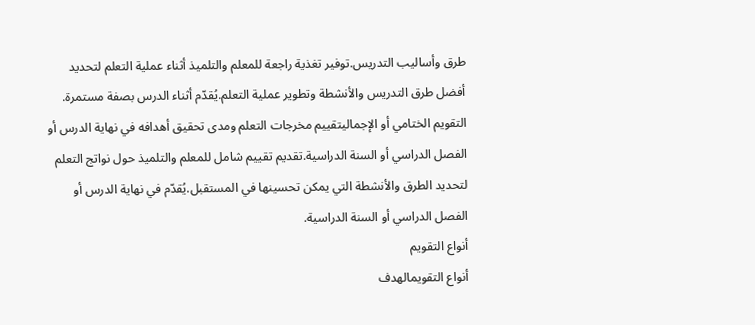طرق وأساليب التدريس.توفير تغذية راجعة للمعلم والتلميذ أثناء عملية التعلم لتحديد أفضل طرق التدريس والأنشطة وتطوير عملية التعلم.يُقدّم أثناء الدرس بصفة مستمرة.
التقويم الختامي أو الإجماليتقييم مخرجات التعلم ومدى تحقيق أهدافه في نهاية الدرس أو الفصل الدراسي أو السنة الدراسية.تقديم تقييم شامل للمعلم والتلميذ حول نواتج التعلم لتحديد الطرق والأنشطة التي يمكن تحسينها في المستقبل.يُقدّم في نهاية الدرس أو الفصل الدراسي أو السنة الدراسية.
أنواع التقويم
أنواع التقويمالهدف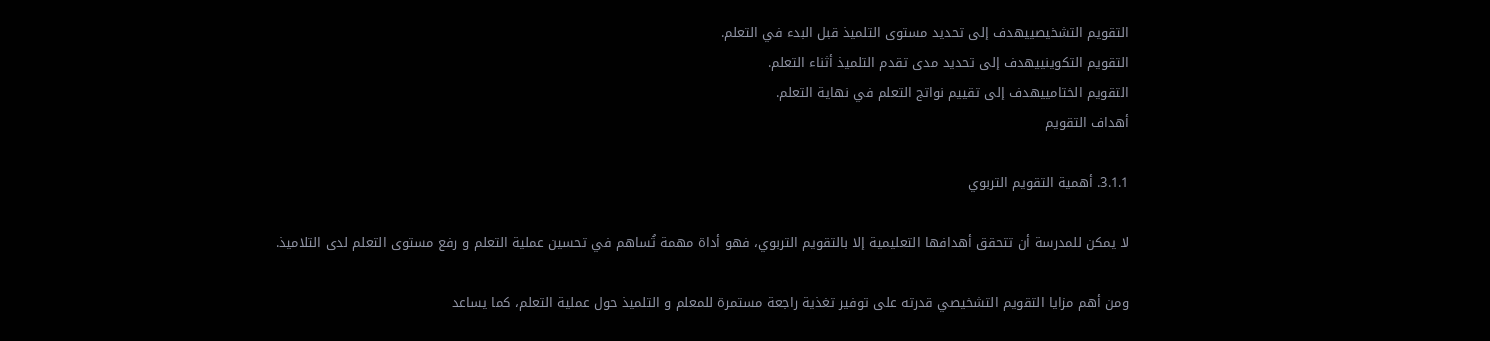التقويم التشخيصييهدف إلى تحديد مستوى التلميذ قبل البدء في التعلم.
التقويم التكوينييهدف إلى تحديد مدى تقدم التلميذ أثناء التعلم.
التقويم الختامييهدف إلى تقييم نواتج التعلم في نهاية التعلم.
أهداف التقويم

3.1.1. أهمية التقويم التربوي

لا يمكن للمدرسة أن تتحقق أهدافها التعليمية إلا بالتقويم التربوي، فهو أداة مهمة تُساهم في تحسين عملية التعلم و رفع مستوى التعلم لدى التلاميذ.

ومن أهم مزايا التقويم التشخيصي قدرته على توفير تغذية راجعة مستمرة للمعلم و التلميذ حول عملية التعلم، كما يساعد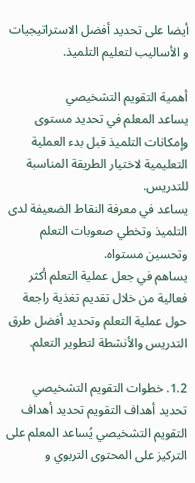أيضا على تحديد أفضل الاستراتيجيات و الأساليب لتعليم التلميذ.

أهمية التقويم التشخيصي
يساعد المعلم في تحديد مستوى وإمكانات التلميذ قبل بدء العملية التعليمية لاختيار الطريقة المناسبة للتدريس.
يساعد في معرفة النقاط الضعيفة لدى التلميذ وتخطي صعوبات التعلم وتحسين مستواه.
يساهم في جعل عملية التعلم أكثر فعالية من خلال تقديم تغذية راجعة حول عملية التعلم وتحديد أفضل طرق التدريس والأنشطة لتطوير التعلم.

1.2. خطوات التقويم التشخيصي تحديد أهداف التقويم تحديد أهداف التقويم التشخيصي يُساعد المعلم على التركيز على المحتوى التربوي و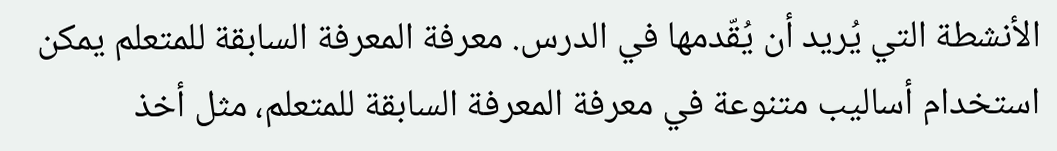الأنشطة التي يُريد أن يُقّدمها في الدرس. معرفة المعرفة السابقة للمتعلم يمكن استخدام أساليب متنوعة في معرفة المعرفة السابقة للمتعلم، مثل أخذ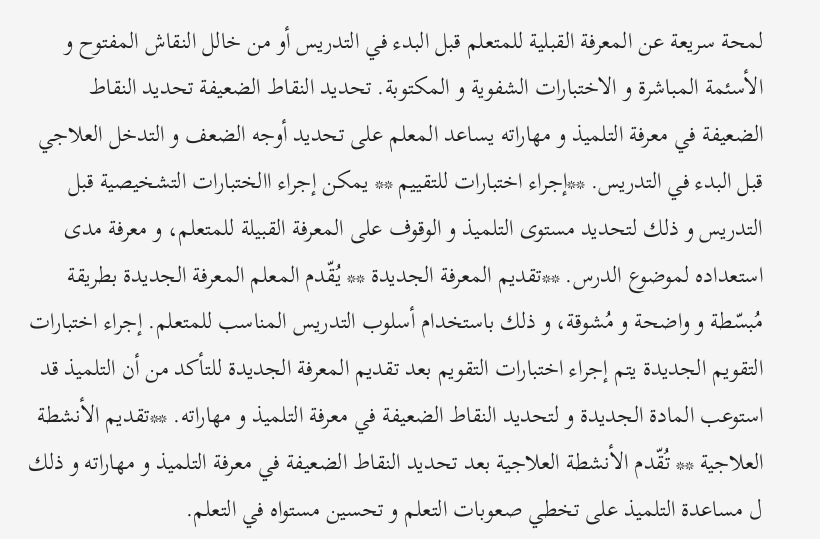لمحة سريعة عن المعرفة القبلية للمتعلم قبل البدء في التدريس أو من خالل النقاش المفتوح و الأسئمة المباشرة و الاختبارات الشفوية و المكتوبة. تحديد النقاط الضعيفة تحديد النقاط الضعيفة في معرفة التلميذ و مهاراته يساعد المعلم على تحديد أوجه الضعف و التدخل العلاجي قبل البدء في التدريس. **إجراء اختبارات للتقييم ** يمكن إجراء االختبارات التشخيصية قبل التدريس و ذلك لتحديد مستوى التلميذ و الوقوف على المعرفة القبيلة للمتعلم، و معرفة مدى استعداده لموضوع الدرس. **تقديم المعرفة الجديدة ** يُقّدم المعلم المعرفة الجديدة بطريقة مُبسّطة و واضحة و مُشوقة، و ذلك باستخدام أسلوب التدريس المناسب للمتعلم. إجراء اختبارات التقويم الجديدة يتم إجراء اختبارات التقويم بعد تقديم المعرفة الجديدة للتأكد من أن التلميذ قد استوعب المادة الجديدة و لتحديد النقاط الضعيفة في معرفة التلميذ و مهاراته. **تقديم الأنشطة العلاجية ** تُقّدم الأنشطة العلاجية بعد تحديد النقاط الضعيفة في معرفة التلميذ و مهاراته و ذلك ل مساعدة التلميذ على تخطي صعوبات التعلم و تحسين مستواه في التعلم.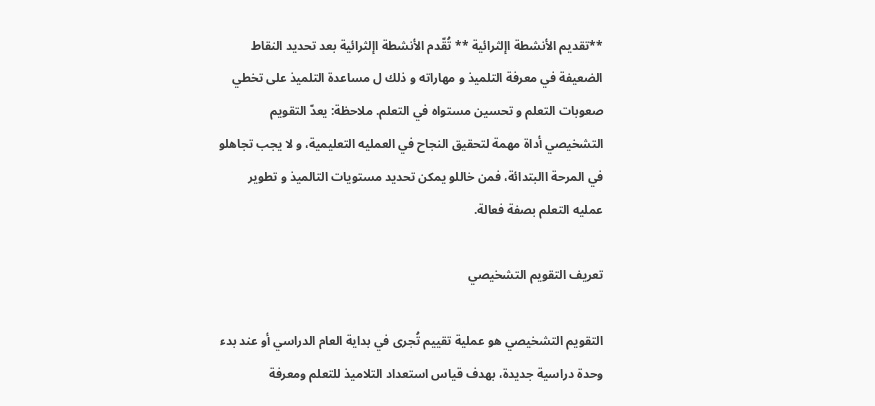**تقديم الأنشطة اإلثرائية ** تُقّدم الأنشطة اإلثرائية بعد تحديد النقاط الضعيفة في معرفة التلميذ و مهاراته و ذلك ل مساعدة التلميذ على تخطي صعوبات التعلم و تحسين مستواه في التعلم. ملاحظة: يعدّ التقويم التشخيصي أداة مهمة لتحقيق النجاح في العمليه التعليمية، و لا يجب تجاهلو في المرحة االبتدائة، فمن خاللو يمكن تحديد مستويات التالميذ و تطوير عمليه التعلم بصفة فعالة.

تعريف التقويم التشخيصي

التقويم التشخيصي هو عملية تقييم تُجرى في بداية العام الدراسي أو عند بدء وحدة دراسية جديدة، بهدف قياس استعداد التلاميذ للتعلم ومعرفة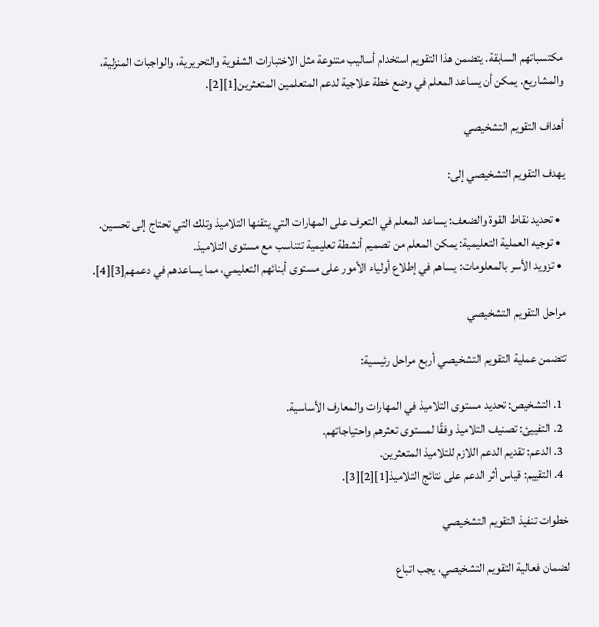مكتسباتهم السابقة. يتضمن هذا التقويم استخدام أساليب متنوعة مثل الاختبارات الشفوية والتحريرية، والواجبات المنزلية، والمشاريع. يمكن أن يساعد المعلم في وضع خطة علاجية لدعم المتعلمين المتعثرين[1][2].

أهداف التقويم التشخيصي

يهدف التقويم التشخيصي إلى:

  • تحديد نقاط القوة والضعف: يساعد المعلم في التعرف على المهارات التي يتقنها التلاميذ وتلك التي تحتاج إلى تحسين.
  • توجيه العملية التعليمية: يمكن المعلم من تصميم أنشطة تعليمية تتناسب مع مستوى التلاميذ.
  • تزويد الأسر بالمعلومات: يساهم في إطلاع أولياء الأمور على مستوى أبنائهم التعليمي، مما يساعدهم في دعمهم[3][4].

مراحل التقويم التشخيصي

تتضمن عملية التقويم التشخيصي أربع مراحل رئيسية:

  1. التشخيص: تحديد مستوى التلاميذ في المهارات والمعارف الأساسية.
  2. التفييئ: تصنيف التلاميذ وفقًا لمستوى تعثرهم واحتياجاتهم.
  3. الدعم: تقديم الدعم اللازم للتلاميذ المتعثرين.
  4. التقييم: قياس أثر الدعم على نتائج التلاميذ[1][2][3].

خطوات تنفيذ التقويم التشخيصي

لضمان فعالية التقويم التشخيصي، يجب اتباع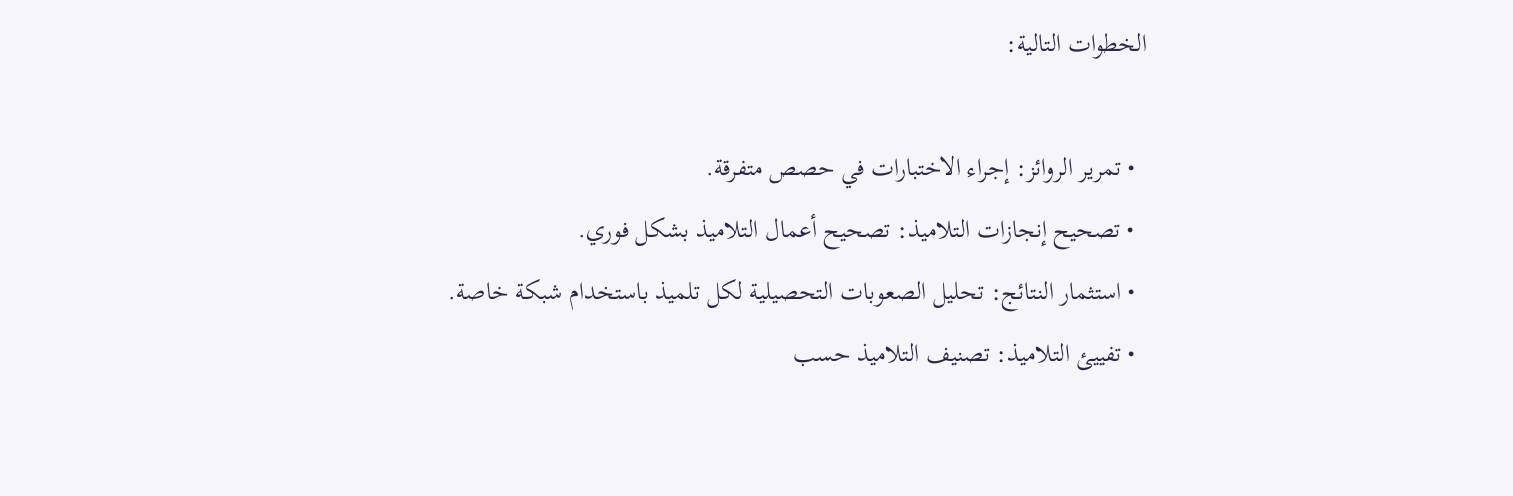الخطوات التالية:

  • تمرير الروائز: إجراء الاختبارات في حصص متفرقة.
  • تصحيح إنجازات التلاميذ: تصحيح أعمال التلاميذ بشكل فوري.
  • استثمار النتائج: تحليل الصعوبات التحصيلية لكل تلميذ باستخدام شبكة خاصة.
  • تفييئ التلاميذ: تصنيف التلاميذ حسب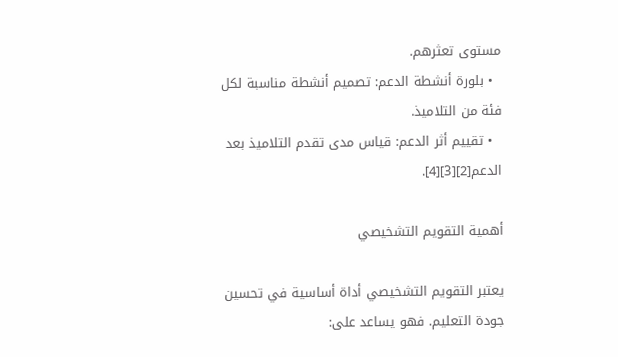مستوى تعثرهم.
  • بلورة أنشطة الدعم: تصميم أنشطة مناسبة لكل فئة من التلاميذ.
  • تقييم أثر الدعم: قياس مدى تقدم التلاميذ بعد الدعم[2][3][4].

أهمية التقويم التشخيصي

يعتبر التقويم التشخيصي أداة أساسية في تحسين جودة التعليم. فهو يساعد على: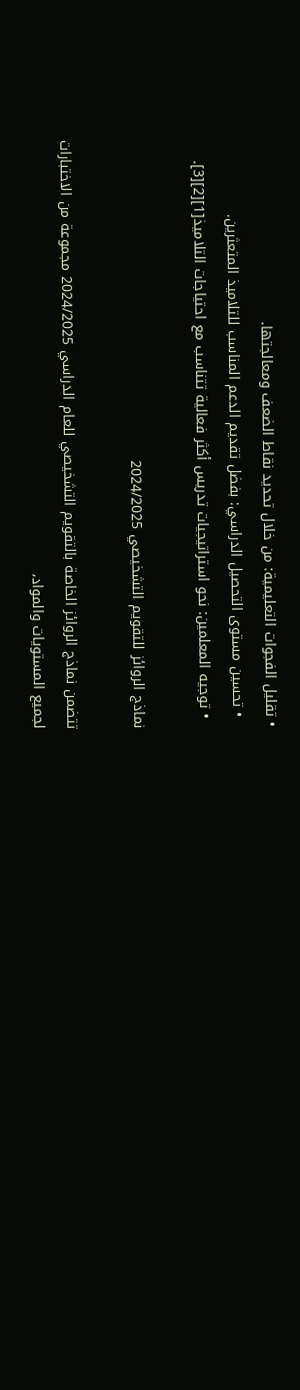• تقليل الفجوات التعليمية: من خلال تحديد نقاط الضعف ومعالجتها.
  • تحسين مستوى التحصيل الدراسي: بفضل تقديم الدعم المناسب للتلاميذ المتعثرين.
  • توجيه المعلمين: نحو استراتيجيات تدريس أكثر فعالية تتناسب مع احتياجات التلاميذ[1][2][3].

نماذج الروائز للتقويم التشخيصي 2024/2025

تتضمن نماذج الروائز الخاصة بالتقويم التشخيصي للعام الدراسي 2024/2025 مجموعة من الاختبارات لجميع المستويات والمواد،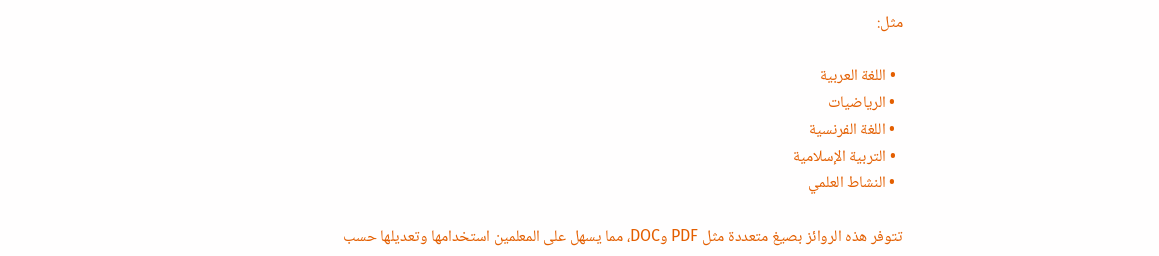مثل:

  • اللغة العربية
  • الرياضيات
  • اللغة الفرنسية
  • التربية الإسلامية
  • النشاط العلمي

تتوفر هذه الروائز بصيغ متعددة مثل PDF وDOC، مما يسهل على المعلمين استخدامها وتعديلها حسب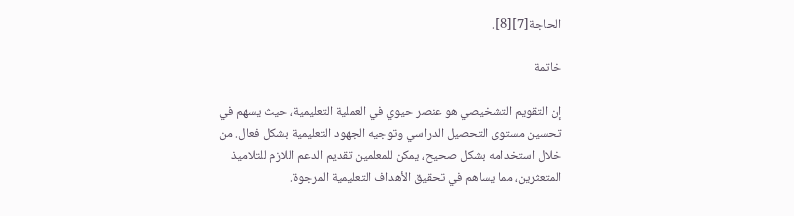الحاجة[7][8].

خاتمة

إن التقويم التشخيصي هو عنصر حيوي في العملية التعليمية، حيث يسهم في تحسين مستوى التحصيل الدراسي وتوجيه الجهود التعليمية بشكل فعال. من خلال استخدامه بشكل صحيح، يمكن للمعلمين تقديم الدعم اللازم للتلاميذ المتعثرين، مما يساهم في تحقيق الأهداف التعليمية المرجوة.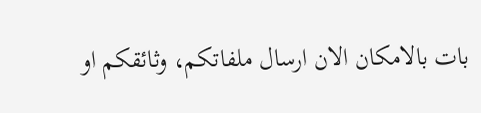بات بالامكان الان ارسال ملفاتكم، وثائقكم او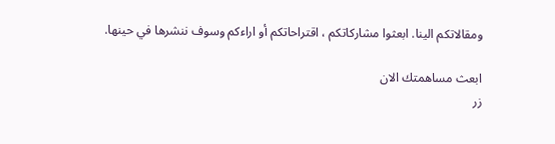ومقالاتكم الينا. ابعثوا مشاركاتكم ، اقتراحاتكم أو اراءكم وسوف ننشرها في حينها.

ابعث مساهمتك الان
زر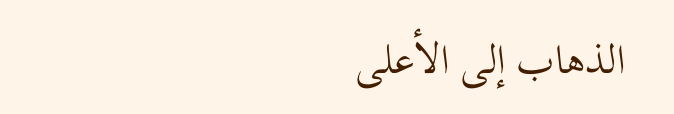الذهاب إلى الأعلى